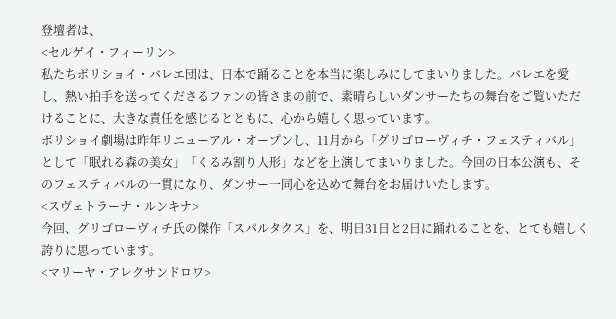登壇者は、
<セルゲイ・フィーリン>
私たちボリショイ・バレエ団は、日本で踊ることを本当に楽しみにしてまいりました。バレエを愛し、熱い拍手を送ってくださるファンの皆さまの前で、素晴らしいダンサーたちの舞台をご覧いただけることに、大きな責任を感じるとともに、心から嬉しく思っています。
ボリショイ劇場は昨年リニューアル・オープンし、11月から「グリゴローヴィチ・フェスティバル」として「眠れる森の美女」「くるみ割り人形」などを上演してまいりました。今回の日本公演も、そのフェスティバルの一貫になり、ダンサー一同心を込めて舞台をお届けいたします。
<スヴェトラーナ・ルンキナ>
今回、グリゴローヴィチ氏の傑作「スパルタクス」を、明日31日と2日に踊れることを、とても嬉しく誇りに思っています。
<マリーヤ・アレクサンドロワ>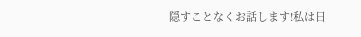隠すことなくお話します!私は日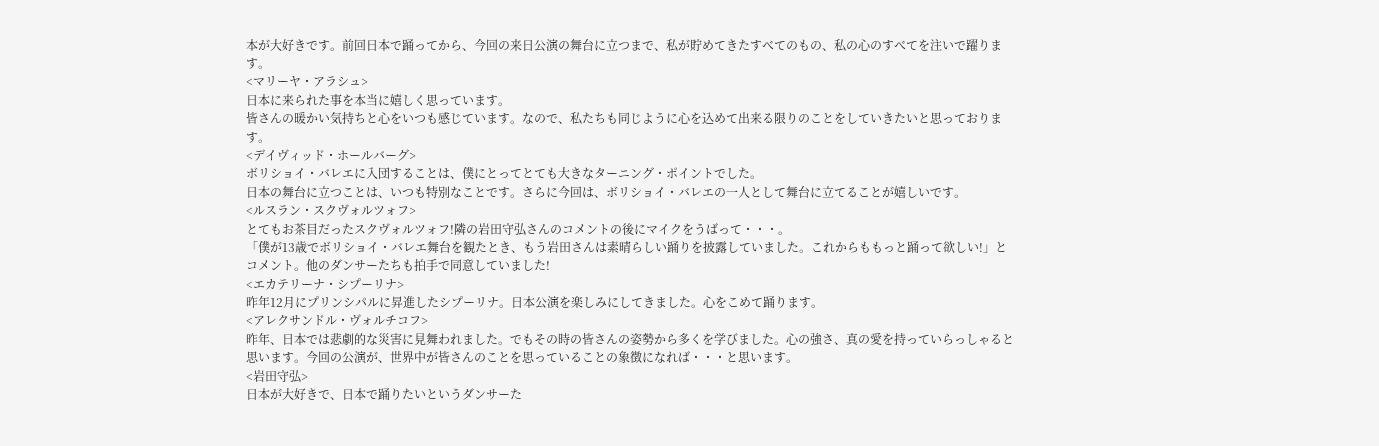本が大好きです。前回日本で踊ってから、今回の来日公演の舞台に立つまで、私が貯めてきたすべてのもの、私の心のすべてを注いで躍ります。
<マリーヤ・アラシュ>
日本に来られた事を本当に嬉しく思っています。
皆さんの暖かい気持ちと心をいつも感じています。なので、私たちも同じように心を込めて出来る限りのことをしていきたいと思っております。
<デイヴィッド・ホールバーグ>
ボリショイ・バレエに入団することは、僕にとってとても大きなターニング・ポイントでした。
日本の舞台に立つことは、いつも特別なことです。さらに今回は、ボリショイ・バレエの一人として舞台に立てることが嬉しいです。
<ルスラン・スクヴォルツォフ>
とてもお茶目だったスクヴォルツォフ!隣の岩田守弘さんのコメントの後にマイクをうばって・・・。
「僕が13歳でボリショイ・バレエ舞台を観たとき、もう岩田さんは素晴らしい踊りを披露していました。これからももっと踊って欲しい!」とコメント。他のダンサーたちも拍手で同意していました!
<エカテリーナ・シプーリナ>
昨年12月にプリンシパルに昇進したシプーリナ。日本公演を楽しみにしてきました。心をこめて踊ります。
<アレクサンドル・ヴォルチコフ>
昨年、日本では悲劇的な災害に見舞われました。でもその時の皆さんの姿勢から多くを学びました。心の強さ、真の愛を持っていらっしゃると思います。今回の公演が、世界中が皆さんのことを思っていることの象徴になれば・・・と思います。
<岩田守弘>
日本が大好きで、日本で踊りたいというダンサーた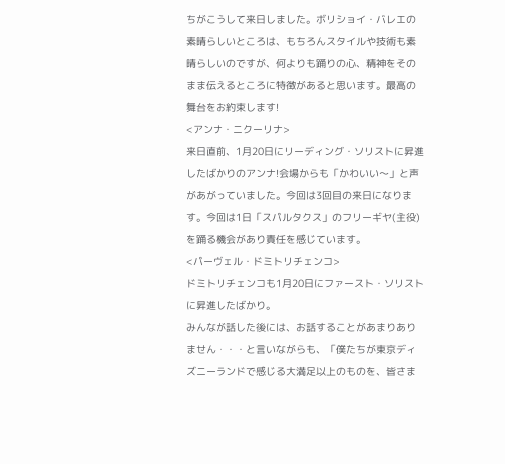ちがこうして来日しました。ボリショイ・バレエの素晴らしいところは、もちろんスタイルや技術も素晴らしいのですが、何よりも踊りの心、精神をそのまま伝えるところに特徴があると思います。最高の舞台をお約束します!
<アンナ・ニクーリナ>
来日直前、1月20日にリーディング・ソリストに昇進したばかりのアンナ!会場からも「かわいい〜」と声があがっていました。今回は3回目の来日になります。今回は1日「スパルタクス」のフリーギヤ(主役)を踊る機会があり責任を感じています。
<パーヴェル・ドミトリチェンコ>
ドミトリチェンコも1月20日にファースト・ソリストに昇進したばかり。
みんなが話した後には、お話することがあまりありません・・・と言いながらも、「僕たちが東京ディズニーランドで感じる大満足以上のものを、皆さま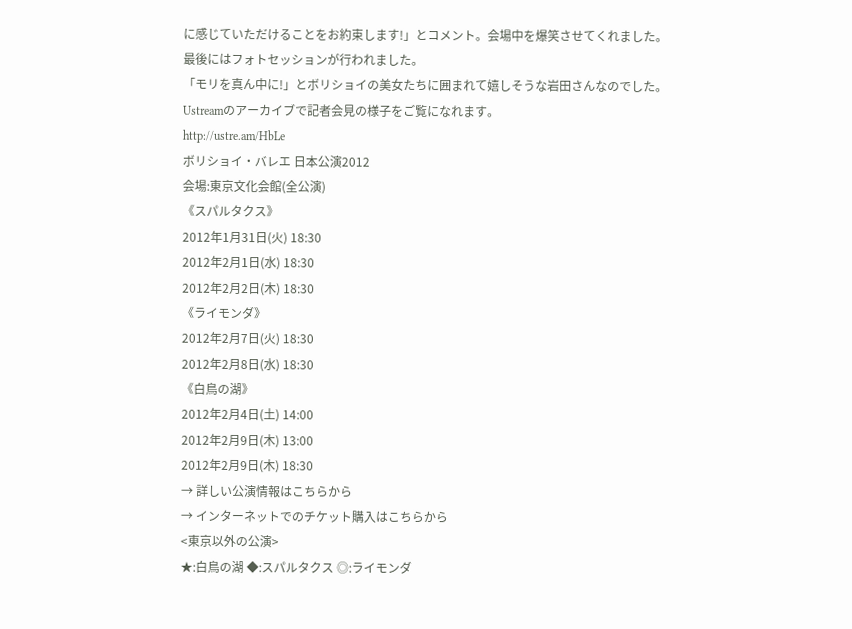に感じていただけることをお約束します!」とコメント。会場中を爆笑させてくれました。
最後にはフォトセッションが行われました。
「モリを真ん中に!」とボリショイの美女たちに囲まれて嬉しそうな岩田さんなのでした。
Ustreamのアーカイブで記者会見の様子をご覧になれます。
http://ustre.am/HbLe
ボリショイ・バレエ 日本公演2012
会場:東京文化会館(全公演)
《スパルタクス》
2012年1月31日(火) 18:30
2012年2月1日(水) 18:30
2012年2月2日(木) 18:30
《ライモンダ》
2012年2月7日(火) 18:30
2012年2月8日(水) 18:30
《白鳥の湖》
2012年2月4日(土) 14:00
2012年2月9日(木) 13:00
2012年2月9日(木) 18:30
→ 詳しい公演情報はこちらから
→ インターネットでのチケット購入はこちらから
<東京以外の公演>
★:白鳥の湖 ◆:スパルタクス ◎:ライモンダ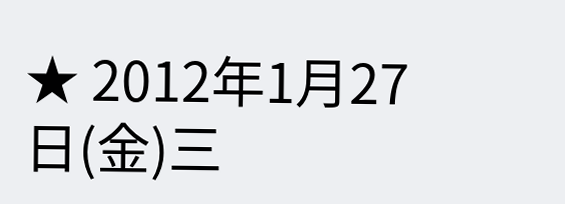★ 2012年1月27日(金)三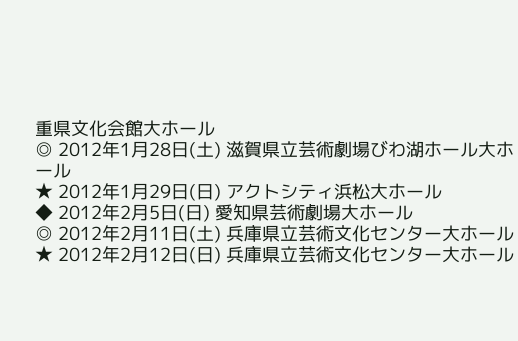重県文化会館大ホール
◎ 2012年1月28日(土) 滋賀県立芸術劇場びわ湖ホール大ホール
★ 2012年1月29日(日) アクトシティ浜松大ホール
◆ 2012年2月5日(日) 愛知県芸術劇場大ホール
◎ 2012年2月11日(土) 兵庫県立芸術文化センター大ホール
★ 2012年2月12日(日) 兵庫県立芸術文化センター大ホール